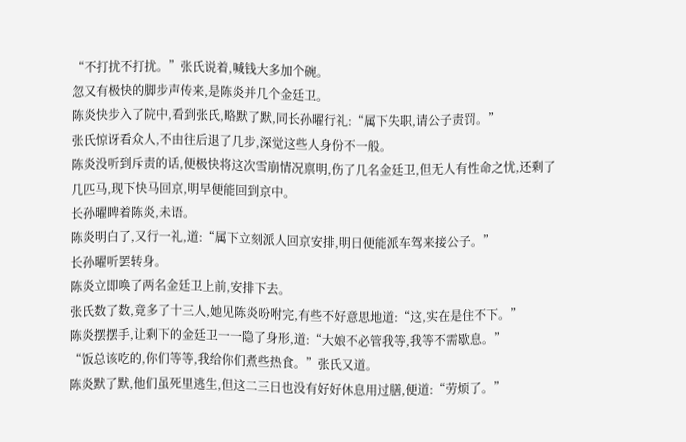“不打扰不打扰。”张氏说着,喊钱大多加个碗。
忽又有极快的脚步声传来,是陈炎并几个金廷卫。
陈炎快步入了院中,看到张氏,略默了默,同长孙曜行礼:“属下失职,请公子责罚。”
张氏惊讶看众人,不由往后退了几步,深觉这些人身份不一般。
陈炎没听到斥责的话,便极快将这次雪崩情况禀明,伤了几名金廷卫,但无人有性命之忧,还剩了几匹马,现下快马回京,明早便能回到京中。
长孙曜睥着陈炎,未语。
陈炎明白了,又行一礼,道:“属下立刻派人回京安排,明日便能派车驾来接公子。”
长孙曜听罢转身。
陈炎立即唤了两名金廷卫上前,安排下去。
张氏数了数,竟多了十三人,她见陈炎吩咐完,有些不好意思地道:“这,实在是住不下。”
陈炎摆摆手,让剩下的金廷卫一一隐了身形,道:“大娘不必管我等,我等不需歇息。”
“饭总该吃的,你们等等,我给你们煮些热食。”张氏又道。
陈炎默了默,他们虽死里逃生,但这二三日也没有好好休息用过膳,便道:“劳烦了。”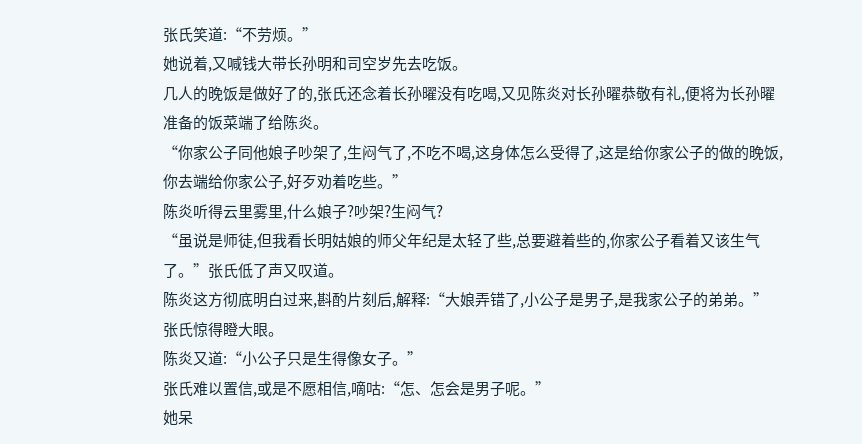张氏笑道:“不劳烦。”
她说着,又喊钱大带长孙明和司空岁先去吃饭。
几人的晚饭是做好了的,张氏还念着长孙曜没有吃喝,又见陈炎对长孙曜恭敬有礼,便将为长孙曜准备的饭菜端了给陈炎。
“你家公子同他娘子吵架了,生闷气了,不吃不喝,这身体怎么受得了,这是给你家公子的做的晚饭,你去端给你家公子,好歹劝着吃些。”
陈炎听得云里雾里,什么娘子?吵架?生闷气?
“虽说是师徒,但我看长明姑娘的师父年纪是太轻了些,总要避着些的,你家公子看着又该生气了。”张氏低了声又叹道。
陈炎这方彻底明白过来,斟酌片刻后,解释:“大娘弄错了,小公子是男子,是我家公子的弟弟。”
张氏惊得瞪大眼。
陈炎又道:“小公子只是生得像女子。”
张氏难以置信,或是不愿相信,嘀咕:“怎、怎会是男子呢。”
她呆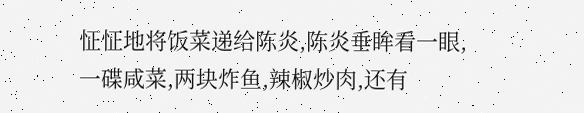怔怔地将饭菜递给陈炎,陈炎垂眸看一眼,一碟咸菜,两块炸鱼,辣椒炒肉,还有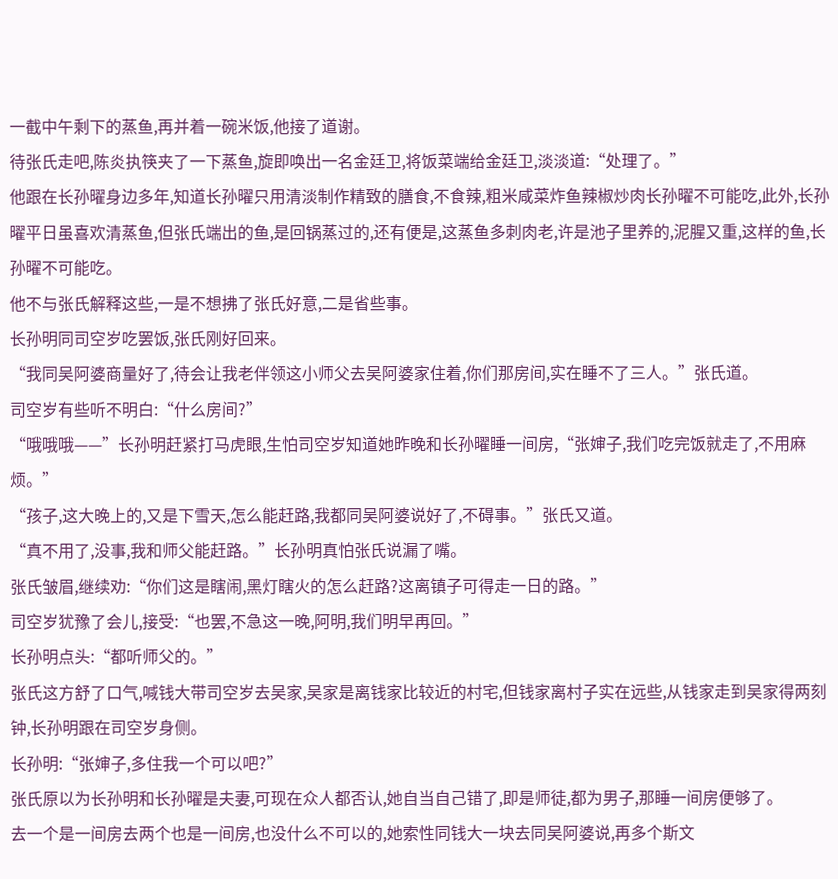一截中午剩下的蒸鱼,再并着一碗米饭,他接了道谢。
待张氏走吧,陈炎执筷夹了一下蒸鱼,旋即唤出一名金廷卫,将饭菜端给金廷卫,淡淡道:“处理了。”
他跟在长孙曜身边多年,知道长孙曜只用清淡制作精致的膳食,不食辣,粗米咸菜炸鱼辣椒炒肉长孙曜不可能吃,此外,长孙曜平日虽喜欢清蒸鱼,但张氏端出的鱼,是回锅蒸过的,还有便是,这蒸鱼多刺肉老,许是池子里养的,泥腥又重,这样的鱼,长孙曜不可能吃。
他不与张氏解释这些,一是不想拂了张氏好意,二是省些事。
长孙明同司空岁吃罢饭,张氏刚好回来。
“我同吴阿婆商量好了,待会让我老伴领这小师父去吴阿婆家住着,你们那房间,实在睡不了三人。”张氏道。
司空岁有些听不明白:“什么房间?”
“哦哦哦——”长孙明赶紧打马虎眼,生怕司空岁知道她昨晚和长孙曜睡一间房,“张婶子,我们吃完饭就走了,不用麻烦。”
“孩子,这大晚上的,又是下雪天,怎么能赶路,我都同吴阿婆说好了,不碍事。”张氏又道。
“真不用了,没事,我和师父能赶路。”长孙明真怕张氏说漏了嘴。
张氏皱眉,继续劝:“你们这是瞎闹,黑灯瞎火的怎么赶路?这离镇子可得走一日的路。”
司空岁犹豫了会儿,接受:“也罢,不急这一晚,阿明,我们明早再回。”
长孙明点头:“都听师父的。”
张氏这方舒了口气,喊钱大带司空岁去吴家,吴家是离钱家比较近的村宅,但钱家离村子实在远些,从钱家走到吴家得两刻钟,长孙明跟在司空岁身侧。
长孙明:“张婶子,多住我一个可以吧?”
张氏原以为长孙明和长孙曜是夫妻,可现在众人都否认,她自当自己错了,即是师徒,都为男子,那睡一间房便够了。
去一个是一间房去两个也是一间房,也没什么不可以的,她索性同钱大一块去同吴阿婆说,再多个斯文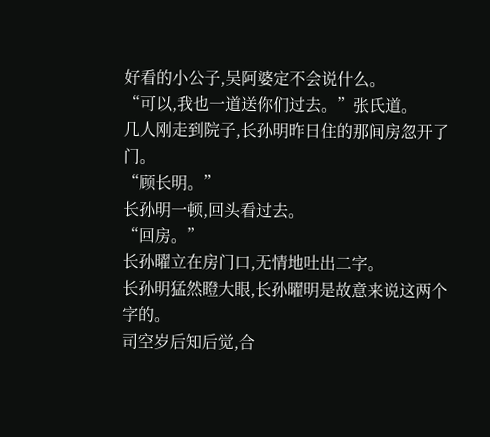好看的小公子,吴阿婆定不会说什么。
“可以,我也一道送你们过去。”张氏道。
几人刚走到院子,长孙明昨日住的那间房忽开了门。
“顾长明。”
长孙明一顿,回头看过去。
“回房。”
长孙曜立在房门口,无情地吐出二字。
长孙明猛然瞪大眼,长孙曜明是故意来说这两个字的。
司空岁后知后觉,合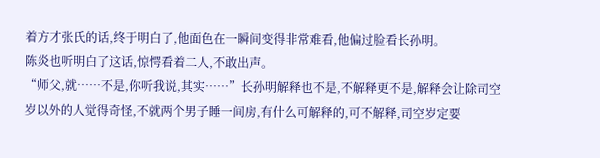着方才张氏的话,终于明白了,他面色在一瞬间变得非常难看,他偏过脸看长孙明。
陈炎也听明白了这话,惊愕看着二人,不敢出声。
“师父,就……不是,你听我说,其实……”长孙明解释也不是,不解释更不是,解释会让除司空岁以外的人觉得奇怪,不就两个男子睡一间房,有什么可解释的,可不解释,司空岁定要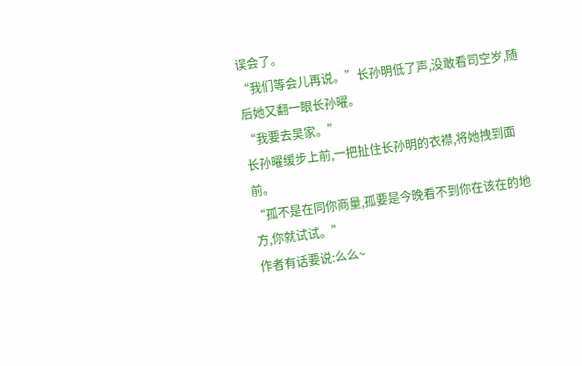误会了。
“我们等会儿再说。”长孙明低了声,没敢看司空岁,随后她又翻一眼长孙曜。
“我要去吴家。”
长孙曜缓步上前,一把扯住长孙明的衣襟,将她拽到面前。
“孤不是在同你商量,孤要是今晚看不到你在该在的地方,你就试试。”
作者有话要说:么么~